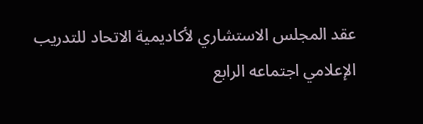عقد المجلس الاستشاري لأكاديمية الاتحاد للتدريب الإعلامي اجتماعه الرابع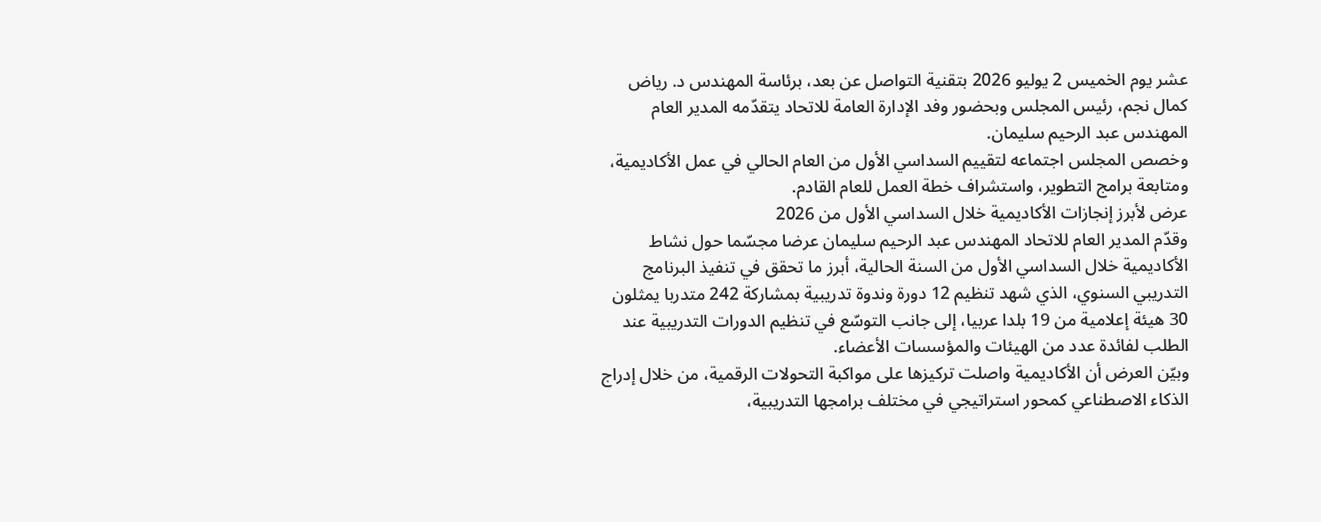عشر يوم الخميس 2 يوليو 2026 بتقنية التواصل عن بعد، برئاسة المهندس د. رياض كمال نجم، رئيس المجلس وبحضور وفد الإدارة العامة للاتحاد يتقدّمه المدير العام المهندس عبد الرحيم سليمان.
وخصص المجلس اجتماعه لتقييم السداسي الأول من العام الحالي في عمل الأكاديمية، ومتابعة برامج التطوير، واستشراف خطة العمل للعام القادم.
عرض لأبرز إنجازات الأكاديمية خلال السداسي الأول من 2026
وقدّم المدير العام للاتحاد المهندس عبد الرحيم سليمان عرضا مجسّما حول نشاط الأكاديمية خلال السداسي الأول من السنة الحالية، أبرز ما تحقق في تنفيذ البرنامج التدريبي السنوي، الذي شهد تنظيم 12 دورة وندوة تدريبية بمشاركة 242 متدربا يمثلون 30 هيئة إعلامية من 19 بلدا عربيا، إلى جانب التوسّع في تنظيم الدورات التدريبية عند الطلب لفائدة عدد من الهيئات والمؤسسات الأعضاء.
وبيّن العرض أن الأكاديمية واصلت تركيزها على مواكبة التحولات الرقمية، من خلال إدراج الذكاء الاصطناعي كمحور استراتيجي في مختلف برامجها التدريبية،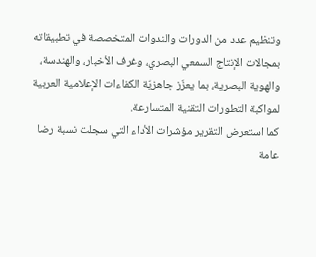وتنظيم عدد من الدورات والندوات المتخصصة في تطبيقاته بمجالات الإنتاج السمعي البصري، وغرف الأخبار، والهندسة، والهوية البصرية، بما يعزّز جاهزيّة الكفاءات الإعلامية العربية لمواكبة التطورات التقنية المتسارعة.
كما استعرض التقرير مؤشرات الأداء التي سجلت نسبة رضا عامة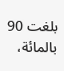بلغت 90 بالمائة،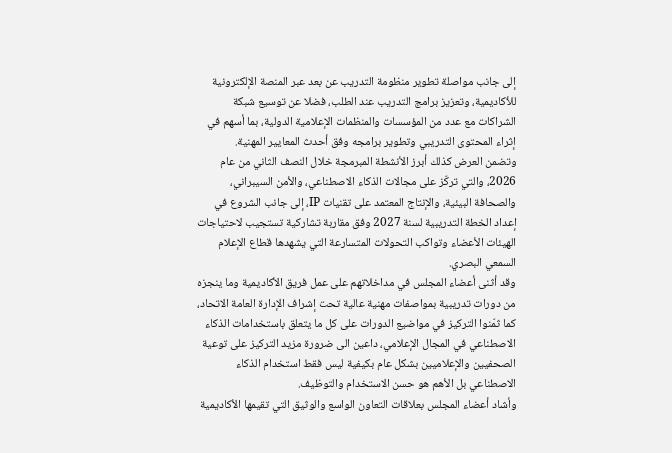إلى جانب مواصلة تطوير منظومة التدريب عن بعد عبر المنصة الإلكترونية للأكاديمية، وتعزيز برامج التدريب عند الطلب، فضلا عن توسيع شبكة الشراكات مع عدد من المؤسسات والمنظمات الإعلامية الدولية، بما أسهم في إثراء المحتوى التدريبي وتطوير برامجه وفق أحدث المعايير المهنية.
وتضمن العرض كذلك أبرز الأنشطة المبرمجة خلال النصف الثاني من عام 2026، والتي تركّز على مجالات الذكاء الاصطناعي، والأمن السيبراني، والصحافة البيئية، والإنتاج المعتمد على تقنيات IP، إلى جانب الشروع في إعداد الخطة التدريبية لسنة 2027 وفق مقاربة تشاركية تستجيب لاحتياجات الهيئات الأعضاء وتواكب التحولات المتسارعة التي يشهدها قطاع الإعلام السمعي البصري.
وقد أثنى أعضاء المجلس في مداخلاتهم على عمل فريق الأكاديمية وما ينجزه من دورات تدريبية بمواصفات مهنية عالية تحت إشراف الإدارة العامة الاتحاد، كما ثمّنوا التركيز في مواضيع الدورات على كل ما يتعلق باستخدامات الذكاء الاصطناعي في المجال الإعلامي، داعين الى ضرورة مزيد التركيز على توعية الصحفيين والإعلاميين بشكل عام بكيفية ليس فقط استخدام الذكاء الاصطناعي بل الأهم هو حسن الاستخدام والتوظيف.
وأشاد أعضاء المجلس بعلاقات التعاون الواسع والوثيق التي تقيمها الأكاديمية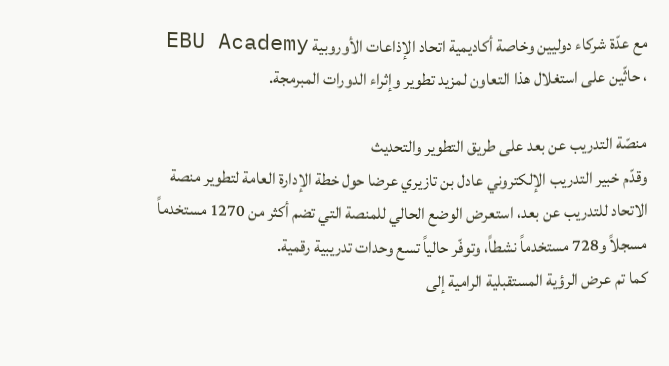مع عدّة شركاء دوليين وخاصة أكاديمية اتحاد الإذاعات الأوروبية EBU Academy ، حاثّين على استغلال هذا التعاون لمزيد تطوير وإثراء الدورات المبرمجة.

منصّة التدريب عن بعد على طريق التطوير والتحديث
وقدّم خبير التدريب الإلكتروني عادل بن تازيري عرضا حول خطة الإدارة العامة لتطوير منصة الاتحاد للتدريب عن بعد، استعرض الوضع الحالي للمنصة التي تضم أكثر من 1270 مستخدماً مسجلاً و728 مستخدماً نشطاً، وتوفّر حالياً تسع وحدات تدريبية رقمية.
كما تم عرض الرؤية المستقبلية الرامية إلى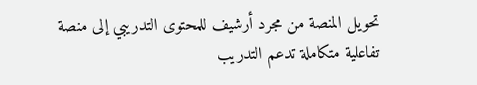تحويل المنصة من مجرد أرشيف للمحتوى التدريبي إلى منصة تفاعلية متكاملة تدعم التدريب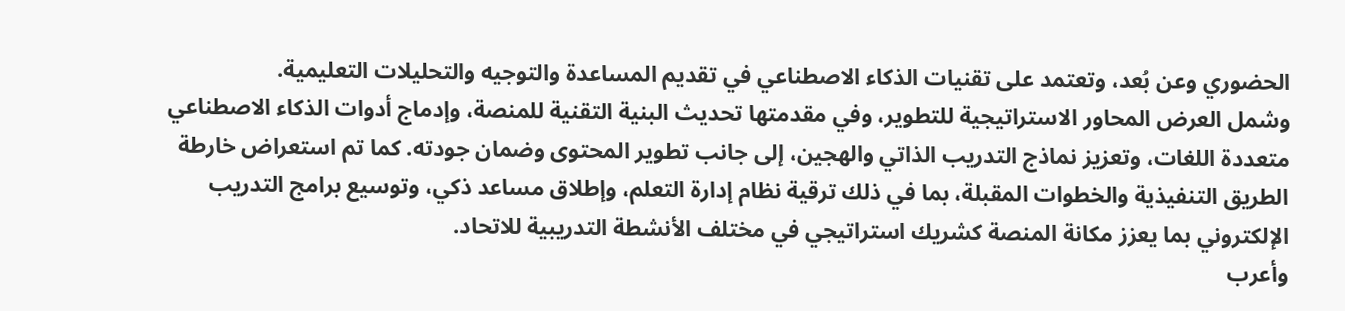الحضوري وعن بُعد، وتعتمد على تقنيات الذكاء الاصطناعي في تقديم المساعدة والتوجيه والتحليلات التعليمية.
وشمل العرض المحاور الاستراتيجية للتطوير، وفي مقدمتها تحديث البنية التقنية للمنصة، وإدماج أدوات الذكاء الاصطناعي متعددة اللغات، وتعزيز نماذج التدريب الذاتي والهجين، إلى جانب تطوير المحتوى وضمان جودته. كما تم استعراض خارطة الطريق التنفيذية والخطوات المقبلة، بما في ذلك ترقية نظام إدارة التعلم، وإطلاق مساعد ذكي، وتوسيع برامج التدريب الإلكتروني بما يعزز مكانة المنصة كشريك استراتيجي في مختلف الأنشطة التدريبية للاتحاد.
وأعرب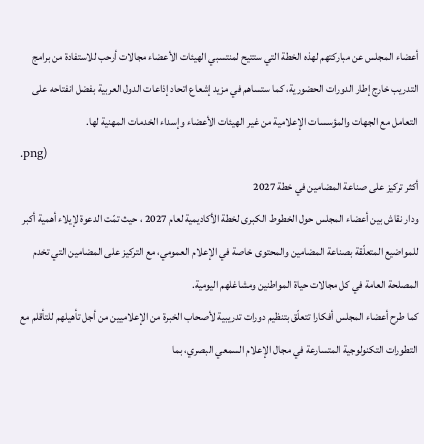أعضاء المجلس عن مباركتهم لهذه الخطة التي ستتيح لمنتسبي الهيئات الأعضاء مجالات أرحب للاستفادة من برامج التدريب خارج إطار الدورات الحضورية، كما ستساهم في مزيد إشعاع اتحاد إذاعات الدول العربية بفضل انفتاحه على التعامل مع الجهات والمؤسسات الإعلامية من غير الهيئات الأعضاء وإسداء الخدمات المهنية لها.
.png)
أكثر تركيز على صناعة المضامين في خطة 2027
ودار نقاش بين أعضاء المجلس حول الخطوط الكبرى لخطة الأكاديمية لعام 2027 ، حيث تمّت الدعوة لإيلاء أهمية أكبر للمواضيع المتعلّقة بصناعة المضامين والمحتوى خاصة في الإعلام العمومي، مع التركيز على المضامين التي تخدم المصلحة العامة في كل مجالات حياة المواطنين ومشاغلهم اليومية.
كما طرح أعضاء المجلس أفكارا تتعلّق بتنظيم دورات تدريبية لأصحاب الخبرة من الإعلاميين من أجل تأهيلهم للتأقلم مع التطورات التكنولوجية المتسارعة في مجال الإعلام السمعي البصري، بما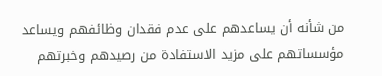من شأنه أن يساعدهم على عدم فقدان وظائفهم ويساعد مؤسساتهم على مزيد الاستفادة من رصيدهم وخبرتهم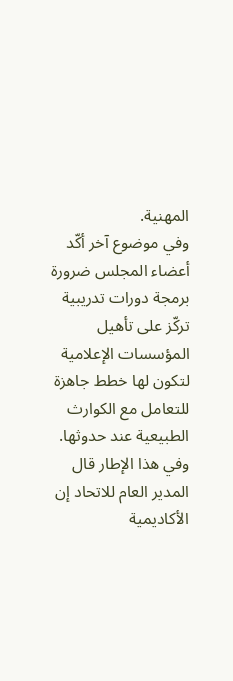المهنية.
وفي موضوع آخر أكّد أعضاء المجلس ضرورة برمجة دورات تدريبية تركّز على تأهيل المؤسسات الإعلامية لتكون لها خطط جاهزة للتعامل مع الكوارث الطبيعية عند حدوثها.
وفي هذا الإطار قال المدير العام للاتحاد إن الأكاديمية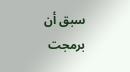سبق أن برمجت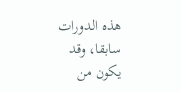هذه الدورات سابقا، وقد يكون من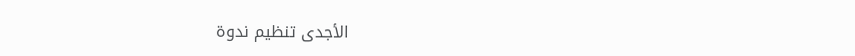الأجدى تنظيم ندوة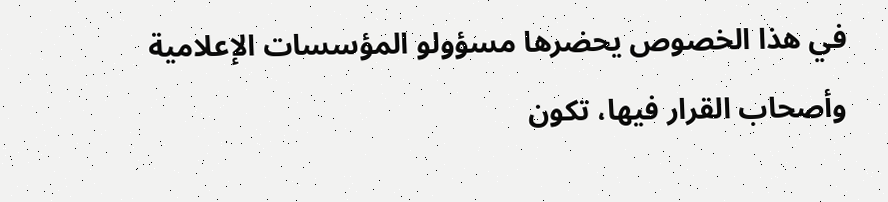في هذا الخصوص يحضرها مسؤولو المؤسسات الإعلامية وأصحاب القرار فيها، تكون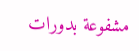مشفوعة بدورات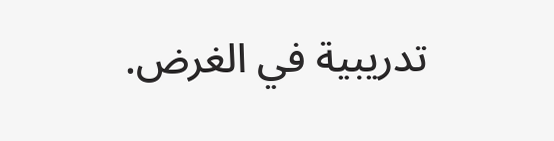تدريبية في الغرض.